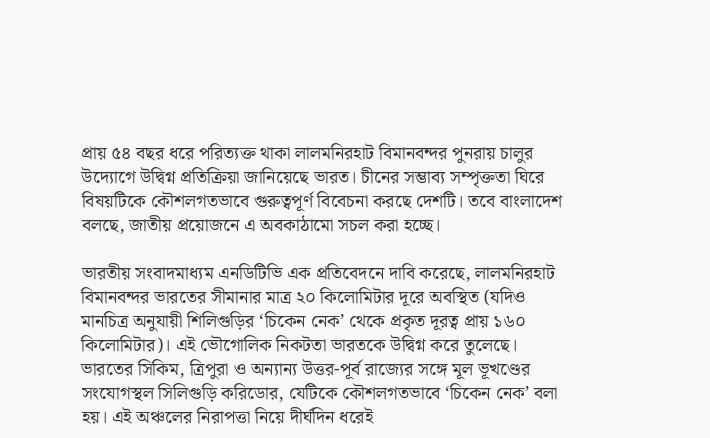প্রায় ৫৪ বছর ধরে পরিত্যক্ত থাকা লালমনিরহাট বিমানবন্দর পুনরায় চালুর উদ্যোগে উদ্বিগ্ন প্রতিক্রিয়া জানিয়েছে ভারত। চীনের সম্ভাব্য সম্পৃক্ততা ঘিরে বিষয়টিকে কৌশলগতভাবে গুরুত্বপূর্ণ বিবেচনা করছে দেশটি। তবে বাংলাদেশ বলছে, জাতীয় প্রয়োজনে এ অবকাঠামো সচল করা হচ্ছে।

ভারতীয় সংবাদমাধ্যম এনডিটিভি এক প্রতিবেদনে দাবি করেছে, লালমনিরহাট বিমানবন্দর ভারতের সীমানার মাত্র ২০ কিলোমিটার দূরে অবস্থিত (যদিও মানচিত্র অনুযায়ী শিলিগুড়ির ‘চিকেন নেক’ থেকে প্রকৃত দূরত্ব প্রায় ১৬০ কিলোমিটার)। এই ভৌগোলিক নিকটতা ভারতকে উদ্বিগ্ন করে তুলেছে।
ভারতের সিকিম, ত্রিপুরা ও অন্যান্য উত্তর-পূর্ব রাজ্যের সঙ্গে মূল ভূখণ্ডের সংযোগস্থল সিলিগুড়ি করিডোর, যেটিকে কৌশলগতভাবে ‘চিকেন নেক’ বলা হয়। এই অঞ্চলের নিরাপত্তা নিয়ে দীর্ঘদিন ধরেই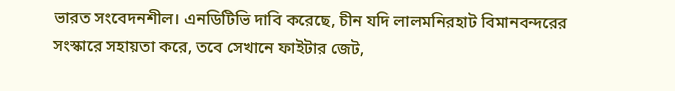ভারত সংবেদনশীল। এনডিটিভি দাবি করেছে, চীন যদি লালমনিরহাট বিমানবন্দরের সংস্কারে সহায়তা করে, তবে সেখানে ফাইটার জেট,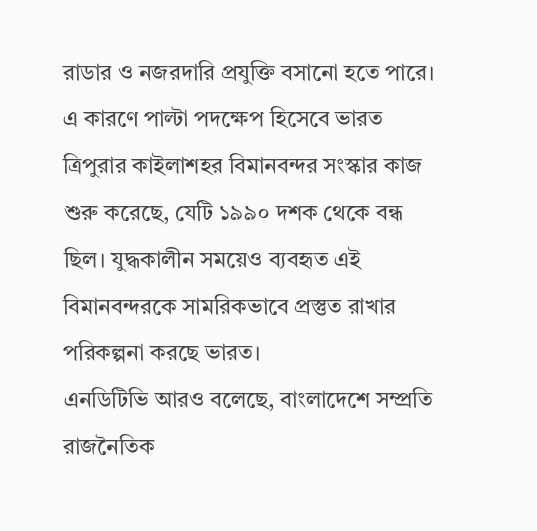রাডার ও নজরদারি প্রযুক্তি বসানো হতে পারে।
এ কারণে পাল্টা পদক্ষেপ হিসেবে ভারত ত্রিপুরার কাইলাশহর বিমানবন্দর সংস্কার কাজ শুরু করেছে, যেটি ১৯৯০ দশক থেকে বন্ধ ছিল। যুদ্ধকালীন সময়েও ব্যবহৃত এই বিমানবন্দরকে সামরিকভাবে প্রস্তুত রাখার পরিকল্পনা করছে ভারত।
এনডিটিভি আরও বলেছে, বাংলাদেশে সম্প্রতি রাজনৈতিক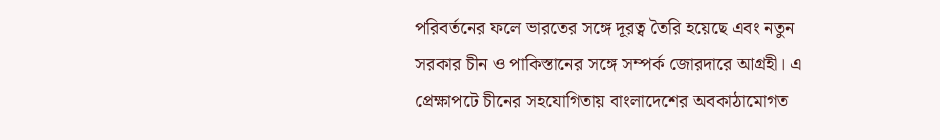পরিবর্তনের ফলে ভারতের সঙ্গে দূরত্ব তৈরি হয়েছে এবং নতুন সরকার চীন ও পাকিস্তানের সঙ্গে সম্পর্ক জোরদারে আগ্রহী। এ প্রেক্ষাপটে চীনের সহযোগিতায় বাংলাদেশের অবকাঠামোগত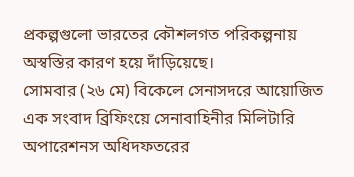প্রকল্পগুলো ভারতের কৌশলগত পরিকল্পনায় অস্বস্তির কারণ হয়ে দাঁড়িয়েছে।
সোমবার (২৬ মে) বিকেলে সেনাসদরে আয়োজিত এক সংবাদ ব্রিফিংয়ে সেনাবাহিনীর মিলিটারি অপারেশনস অধিদফতরের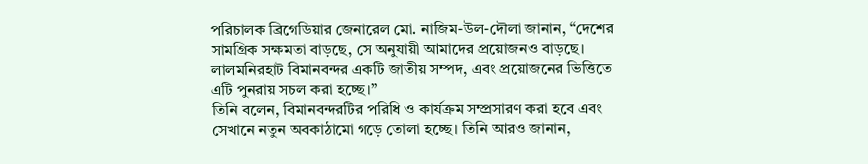পরিচালক ব্রিগেডিয়ার জেনারেল মো. নাজিম-উল-দৌলা জানান, “দেশের সামগ্রিক সক্ষমতা বাড়ছে, সে অনুযায়ী আমাদের প্রয়োজনও বাড়ছে। লালমনিরহাট বিমানবন্দর একটি জাতীয় সম্পদ, এবং প্রয়োজনের ভিত্তিতে এটি পুনরায় সচল করা হচ্ছে।”
তিনি বলেন, বিমানবন্দরটির পরিধি ও কার্যক্রম সম্প্রসারণ করা হবে এবং সেখানে নতুন অবকাঠামো গড়ে তোলা হচ্ছে। তিনি আরও জানান,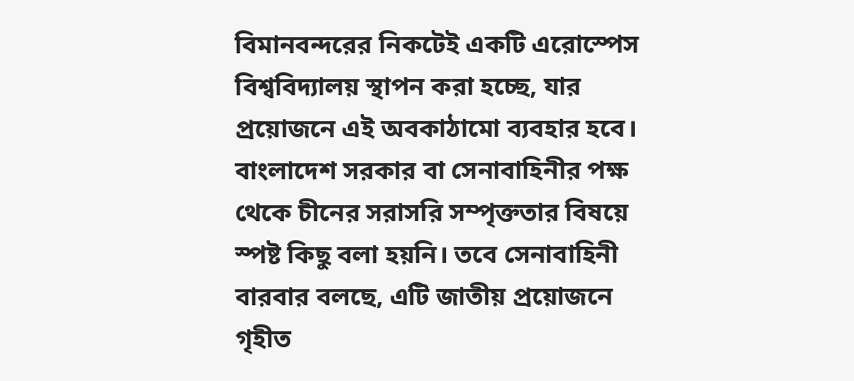বিমানবন্দরের নিকটেই একটি এরোস্পেস বিশ্ববিদ্যালয় স্থাপন করা হচ্ছে, যার প্রয়োজনে এই অবকাঠামো ব্যবহার হবে।
বাংলাদেশ সরকার বা সেনাবাহিনীর পক্ষ থেকে চীনের সরাসরি সম্পৃক্ততার বিষয়ে স্পষ্ট কিছু বলা হয়নি। তবে সেনাবাহিনী বারবার বলছে, এটি জাতীয় প্রয়োজনে গৃহীত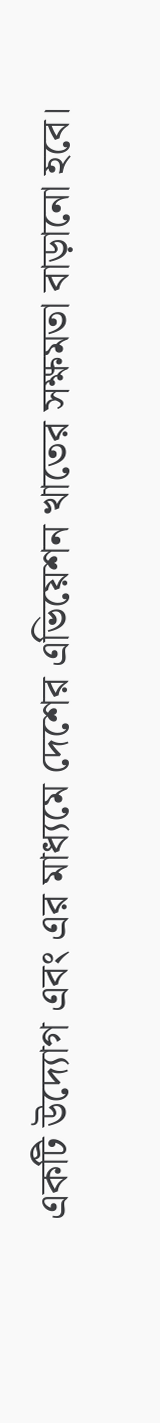একটি উদ্যোগ এবং এর মাধ্যমে দেশের এভিয়েশন খাতের সক্ষমতা বাড়ানো হবে।